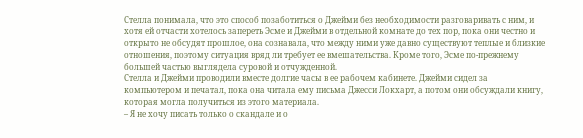Стелла понимала, что это способ позаботиться о Джейми без необходимости разговаривать с ним, и хотя ей отчасти хотелось запереть Эсме и Джейми в отдельной комнате до тех пор, пока они честно и открыто не обсудят прошлое, она сознавала, что между ними уже давно существуют теплые и близкие отношения, поэтому ситуация вряд ли требует ее вмешательства. Кроме того, Эсме по-прежнему большей частью выглядела суровой и отчужденной.
Стелла и Джейми проводили вместе долгие часы в ее рабочем кабинете. Джейми сидел за компьютером и печатал, пока она читала ему письма Джесси Локхарт, а потом они обсуждали книгу, которая могла получиться из этого материала.
– Я не хочу писать только о скандале и о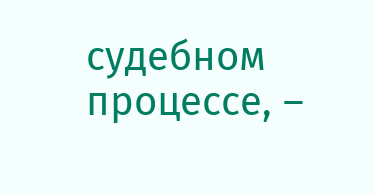судебном процессе, –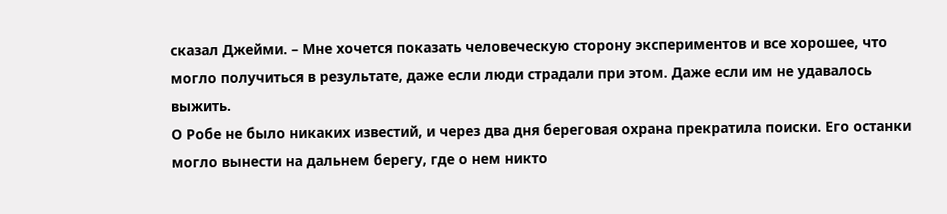сказал Джейми. – Мне хочется показать человеческую сторону экспериментов и все хорошее, что могло получиться в результате, даже если люди страдали при этом. Даже если им не удавалось выжить.
О Робе не было никаких известий, и через два дня береговая охрана прекратила поиски. Его останки могло вынести на дальнем берегу, где о нем никто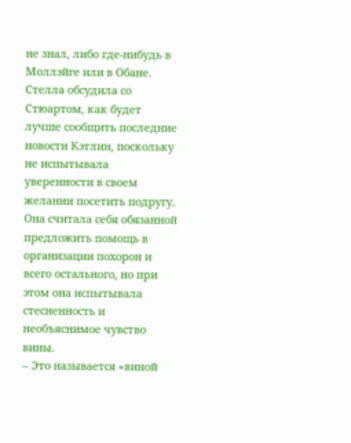не знал, либо где-нибудь в Моллэйге или в Обане.
Стелла обсудила со Стюартом, как будет лучше сообщить последние новости Кэтлин, поскольку не испытывала уверенности в своем желании посетить подругу. Она считала себя обязанной предложить помощь в организации похорон и всего остального, но при этом она испытывала стесненность и необъяснимое чувство вины.
– Это называется «виной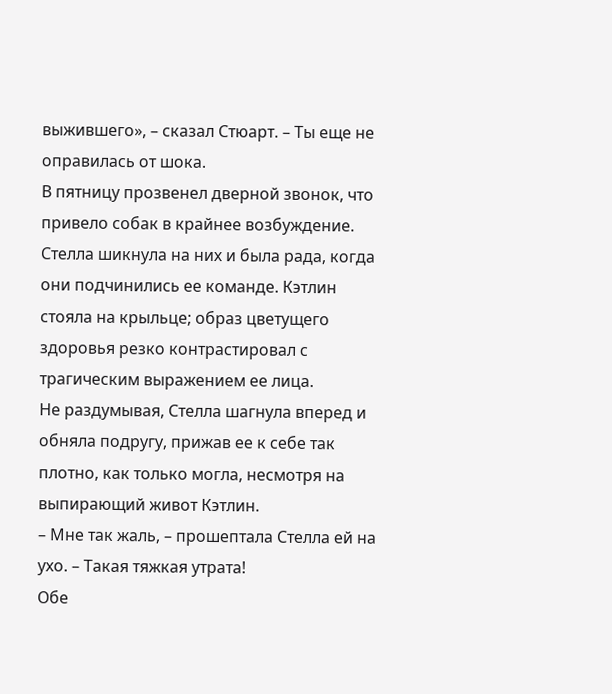выжившего», – сказал Стюарт. – Ты еще не оправилась от шока.
В пятницу прозвенел дверной звонок, что привело собак в крайнее возбуждение. Стелла шикнула на них и была рада, когда они подчинились ее команде. Кэтлин стояла на крыльце; образ цветущего здоровья резко контрастировал с трагическим выражением ее лица.
Не раздумывая, Стелла шагнула вперед и обняла подругу, прижав ее к себе так плотно, как только могла, несмотря на выпирающий живот Кэтлин.
– Мне так жаль, – прошептала Стелла ей на ухо. – Такая тяжкая утрата!
Обе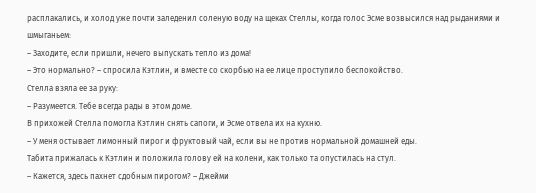расплакались, и холод уже почти заледенил соленую воду на щеках Стеллы, когда голос Эсме возвысился над рыданиями и шмыганьем:
– Заходите, если пришли, нечего выпускать тепло из дома!
– Это нормально? – спросила Кэтлин, и вместе со скорбью на ее лице проступило беспокойство.
Стелла взяла ее за руку:
– Разумеется. Тебе всегда рады в этом доме.
В прихожей Стелла помогла Кэтлин снять сапоги, и Эсме отвела их на кухню.
– У меня остывает лимонный пирог и фруктовый чай, если вы не против нормальной домашней еды.
Табита прижалась к Кэтлин и положила голову ей на колени, как только та опустилась на стул.
– Кажется, здесь пахнет сдобным пирогом? – Джейми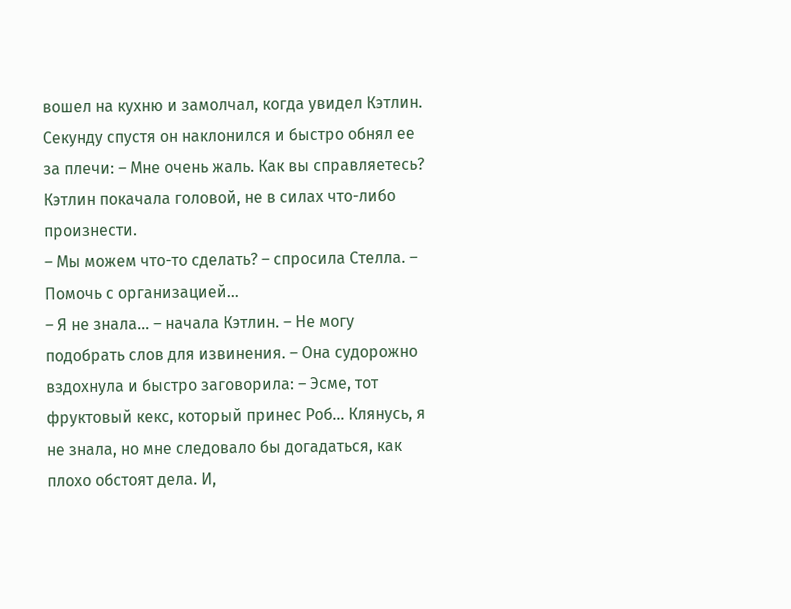вошел на кухню и замолчал, когда увидел Кэтлин. Секунду спустя он наклонился и быстро обнял ее за плечи: – Мне очень жаль. Как вы справляетесь?
Кэтлин покачала головой, не в силах что-либо произнести.
– Мы можем что-то сделать? – спросила Стелла. – Помочь с организацией…
– Я не знала… – начала Кэтлин. – Не могу подобрать слов для извинения. – Она судорожно вздохнула и быстро заговорила: – Эсме, тот фруктовый кекс, который принес Роб… Клянусь, я не знала, но мне следовало бы догадаться, как плохо обстоят дела. И,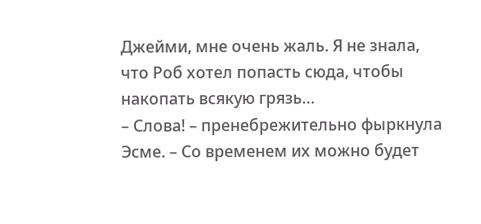Джейми, мне очень жаль. Я не знала, что Роб хотел попасть сюда, чтобы накопать всякую грязь…
– Слова! – пренебрежительно фыркнула Эсме. – Со временем их можно будет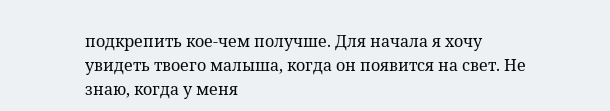подкрепить кое-чем получше. Для начала я хочу увидеть твоего малыша, когда он появится на свет. Не знаю, когда у меня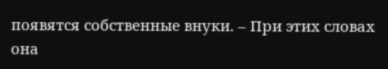появятся собственные внуки. – При этих словах она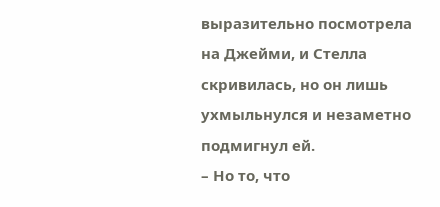выразительно посмотрела на Джейми, и Стелла скривилась, но он лишь ухмыльнулся и незаметно подмигнул ей.
– Но то, что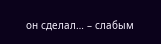он сделал… – слабым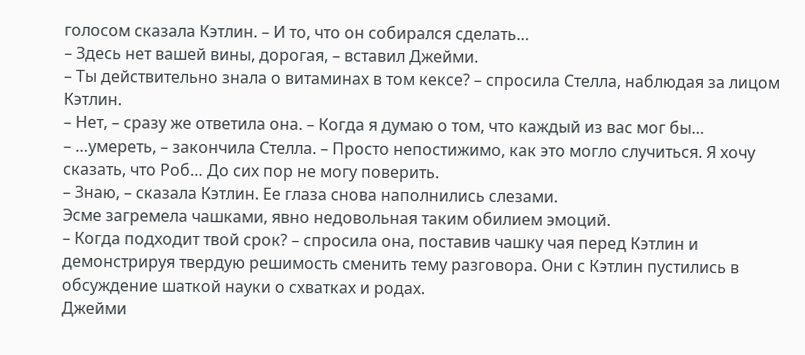голосом сказала Кэтлин. – И то, что он собирался сделать…
– Здесь нет вашей вины, дорогая, – вставил Джейми.
– Ты действительно знала о витаминах в том кексе? – спросила Стелла, наблюдая за лицом Кэтлин.
– Нет, – сразу же ответила она. – Когда я думаю о том, что каждый из вас мог бы…
– …умереть, – закончила Стелла. – Просто непостижимо, как это могло случиться. Я хочу сказать, что Роб… До сих пор не могу поверить.
– Знаю, – сказала Кэтлин. Ее глаза снова наполнились слезами.
Эсме загремела чашками, явно недовольная таким обилием эмоций.
– Когда подходит твой срок? – спросила она, поставив чашку чая перед Кэтлин и демонстрируя твердую решимость сменить тему разговора. Они с Кэтлин пустились в обсуждение шаткой науки о схватках и родах.
Джейми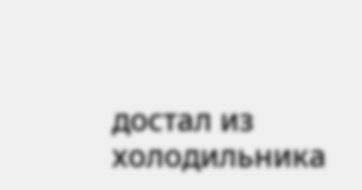достал из холодильника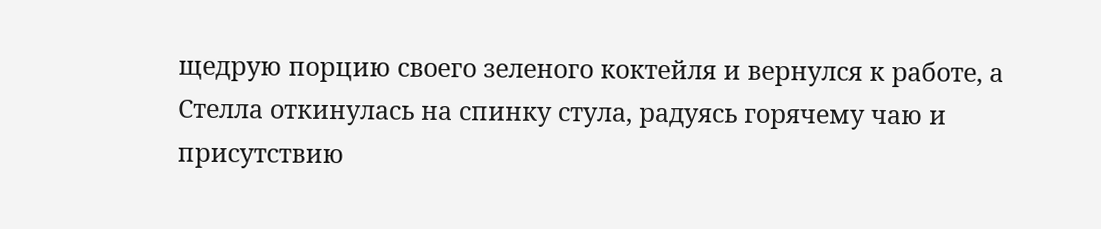щедрую порцию своего зеленого коктейля и вернулся к работе, а Стелла откинулась на спинку стула, радуясь горячему чаю и присутствию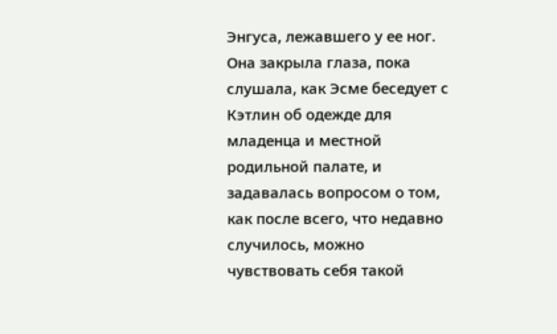Энгуса, лежавшего у ее ног.
Она закрыла глаза, пока слушала, как Эсме беседует с Кэтлин об одежде для младенца и местной родильной палате, и задавалась вопросом о том, как после всего, что недавно случилось, можно чувствовать себя такой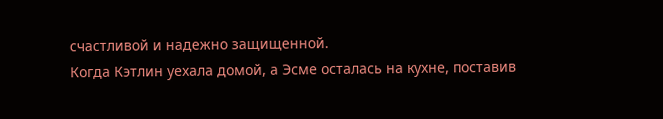счастливой и надежно защищенной.
Когда Кэтлин уехала домой, а Эсме осталась на кухне, поставив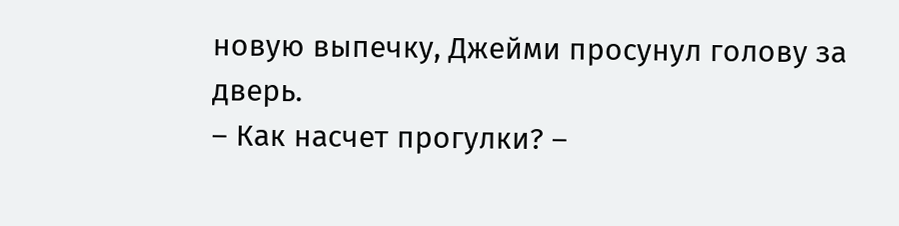новую выпечку, Джейми просунул голову за дверь.
– Как насчет прогулки? –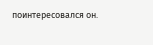поинтересовался он.